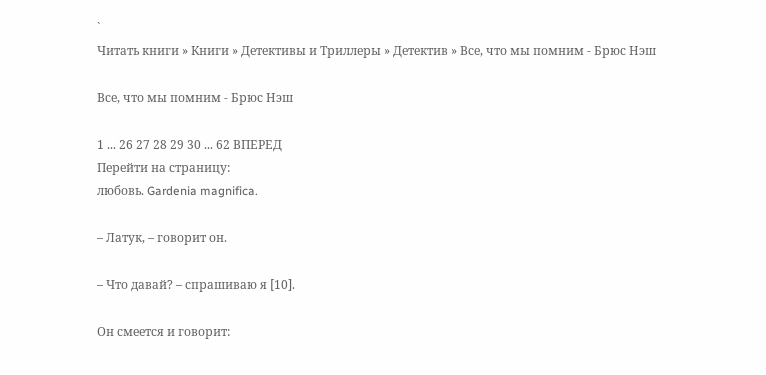`
Читать книги » Книги » Детективы и Триллеры » Детектив » Все, что мы помним - Брюс Нэш

Все, что мы помним - Брюс Нэш

1 ... 26 27 28 29 30 ... 62 ВПЕРЕД
Перейти на страницу:
любовь. Gardenia magnifica.

– Латук, – говорит он.

– Что давай? – спрашиваю я [10].

Он смеется и говорит: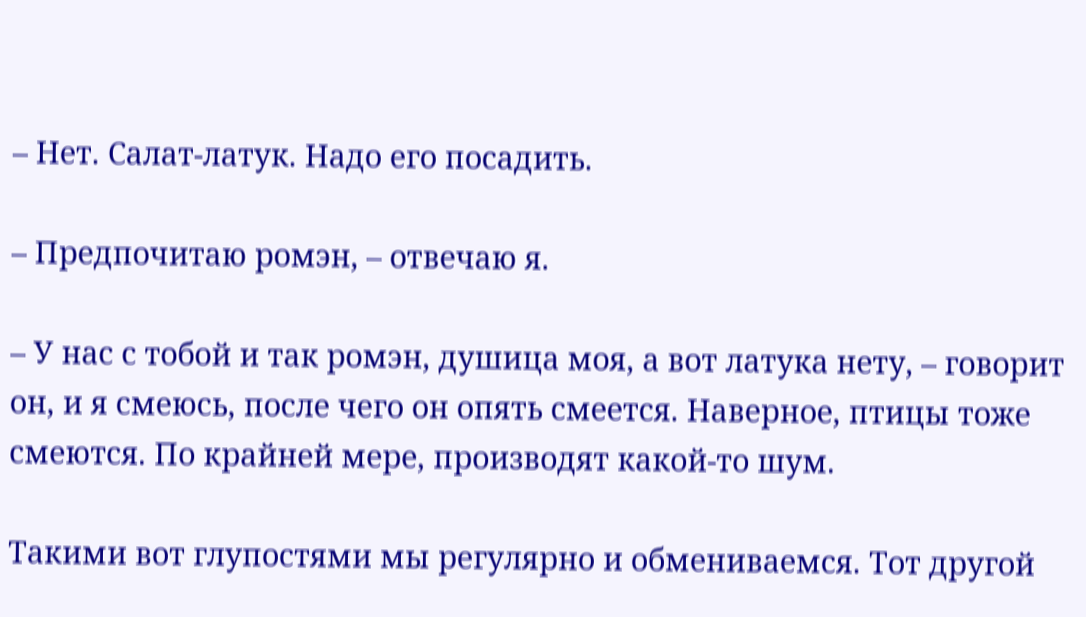– Нет. Салат-латук. Надо его посадить.

– Предпочитаю ромэн, – отвечаю я.

– У нас с тобой и так ромэн, душица моя, а вот латука нету, – говорит он, и я смеюсь, после чего он опять смеется. Наверное, птицы тоже смеются. По крайней мере, производят какой-то шум.

Такими вот глупостями мы регулярно и обмениваемся. Тот другой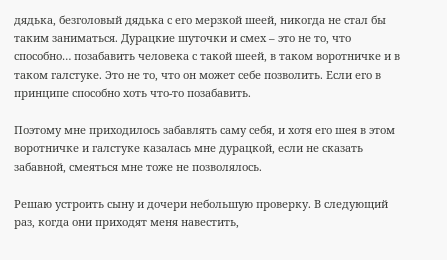дядька, безголовый дядька с его мерзкой шеей, никогда не стал бы таким заниматься. Дурацкие шуточки и смех – это не то, что способно… позабавить человека с такой шеей, в таком воротничке и в таком галстуке. Это не то, что он может себе позволить. Если его в принципе способно хоть что-то позабавить.

Поэтому мне приходилось забавлять саму себя, и хотя его шея в этом воротничке и галстуке казалась мне дурацкой, если не сказать забавной, смеяться мне тоже не позволялось.

Решаю устроить сыну и дочери небольшую проверку. В следующий раз, когда они приходят меня навестить,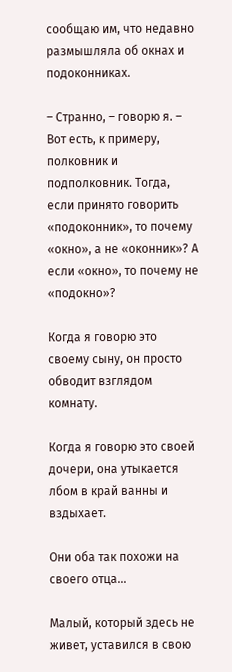сообщаю им, что недавно размышляла об окнах и подоконниках.

– Странно, – говорю я. – Вот есть, к примеру, полковник и подполковник. Тогда, если принято говорить «подоконник», то почему «окно», а не «оконник»? А если «окно», то почему не «подокно»?

Когда я говорю это своему сыну, он просто обводит взглядом комнату.

Когда я говорю это своей дочери, она утыкается лбом в край ванны и вздыхает.

Они оба так похожи на своего отца…

Малый, который здесь не живет, уставился в свою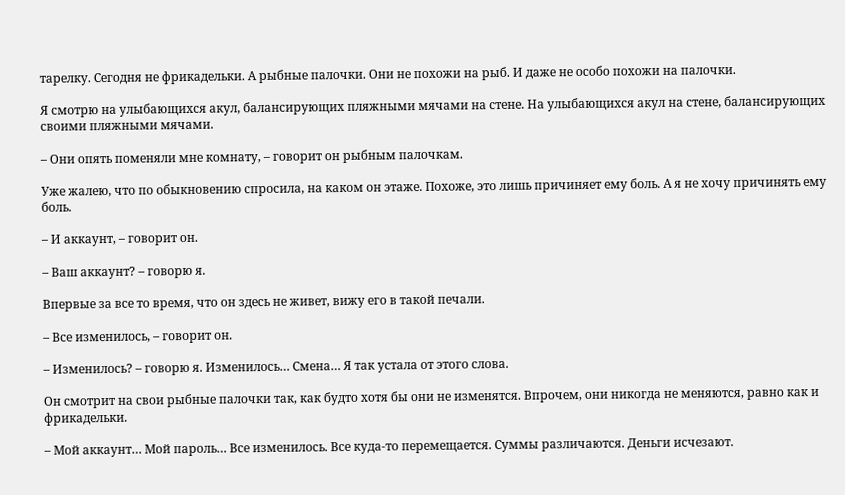тарелку. Сегодня не фрикадельки. А рыбные палочки. Они не похожи на рыб. И даже не особо похожи на палочки.

Я смотрю на улыбающихся акул, балансирующих пляжными мячами на стене. На улыбающихся акул на стене, балансирующих своими пляжными мячами.

– Они опять поменяли мне комнату, – говорит он рыбным палочкам.

Уже жалею, что по обыкновению спросила, на каком он этаже. Похоже, это лишь причиняет ему боль. А я не хочу причинять ему боль.

– И аккаунт, – говорит он.

– Ваш аккаунт? – говорю я.

Впервые за все то время, что он здесь не живет, вижу его в такой печали.

– Все изменилось, – говорит он.

– Изменилось? – говорю я. Изменилось… Смена… Я так устала от этого слова.

Он смотрит на свои рыбные палочки так, как будто хотя бы они не изменятся. Впрочем, они никогда не меняются, равно как и фрикадельки.

– Мой аккаунт… Мой пароль… Все изменилось. Все куда-то перемещается. Суммы различаются. Деньги исчезают.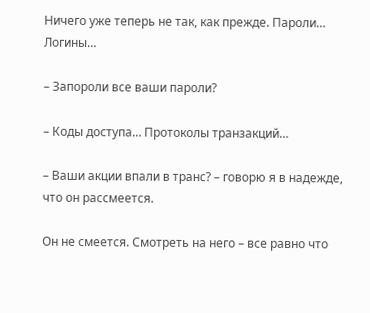Ничего уже теперь не так, как прежде. Пароли… Логины…

– Запороли все ваши пароли?

– Коды доступа… Протоколы транзакций…

– Ваши акции впали в транс? – говорю я в надежде, что он рассмеется.

Он не смеется. Смотреть на него – все равно что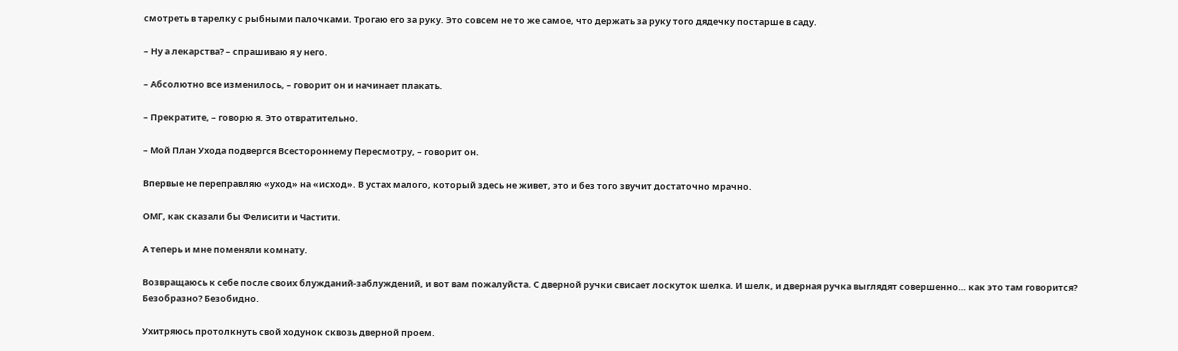смотреть в тарелку с рыбными палочками. Трогаю его за руку. Это совсем не то же самое, что держать за руку того дядечку постарше в саду.

– Ну а лекарства? – спрашиваю я у него.

– Абсолютно все изменилось, – говорит он и начинает плакать.

– Прекратите, – говорю я. Это отвратительно.

– Мой План Ухода подвергся Всестороннему Пересмотру, – говорит он.

Впервые не переправляю «уход» на «исход». В устах малого, который здесь не живет, это и без того звучит достаточно мрачно.

ОМГ, как сказали бы Фелисити и Частити.

А теперь и мне поменяли комнату.

Возвращаюсь к себе после своих блужданий-заблуждений, и вот вам пожалуйста. С дверной ручки свисает лоскуток шелка. И шелк, и дверная ручка выглядят совершенно… как это там говорится? Безобразно? Безобидно.

Ухитряюсь протолкнуть свой ходунок сквозь дверной проем.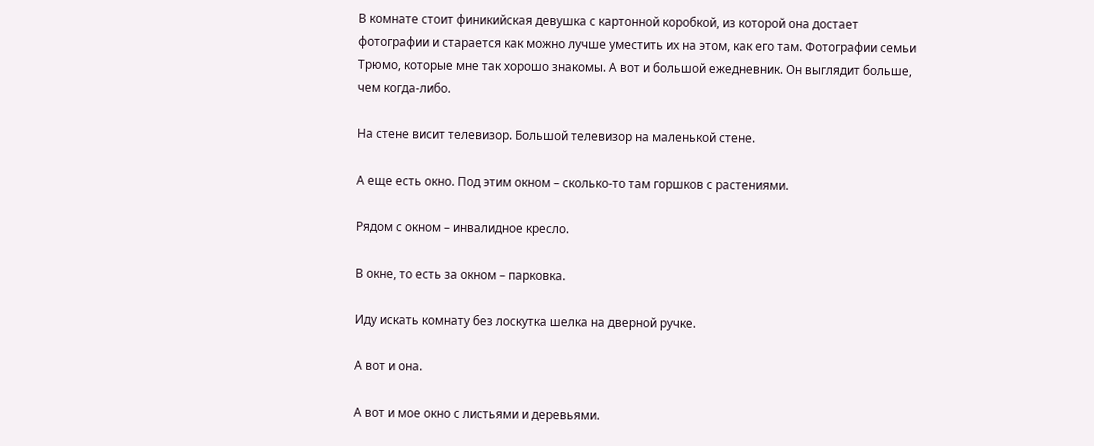В комнате стоит финикийская девушка с картонной коробкой, из которой она достает фотографии и старается как можно лучше уместить их на этом, как его там. Фотографии семьи Трюмо, которые мне так хорошо знакомы. А вот и большой ежедневник. Он выглядит больше, чем когда-либо.

На стене висит телевизор. Большой телевизор на маленькой стене.

А еще есть окно. Под этим окном – сколько-то там горшков с растениями.

Рядом с окном – инвалидное кресло.

В окне, то есть за окном – парковка.

Иду искать комнату без лоскутка шелка на дверной ручке.

А вот и она.

А вот и мое окно с листьями и деревьями.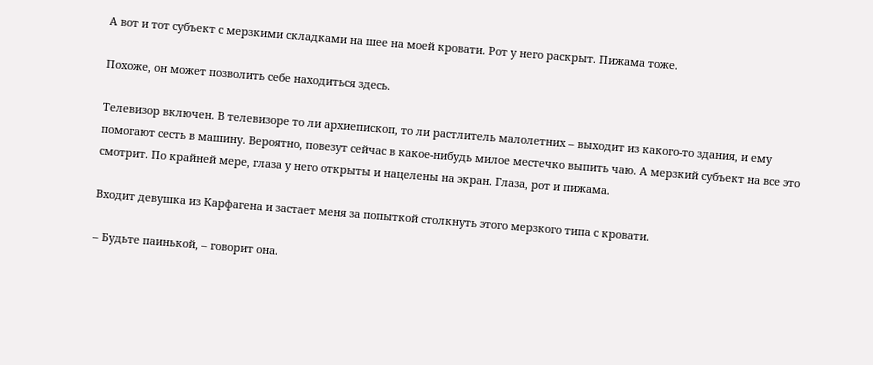А вот и тот субъект с мерзкими складками на шее на моей кровати. Рот у него раскрыт. Пижама тоже.

Похоже, он может позволить себе находиться здесь.

Телевизор включен. В телевизоре то ли архиепископ, то ли растлитель малолетних – выходит из какого-то здания, и ему помогают сесть в машину. Вероятно, повезут сейчас в какое-нибудь милое местечко выпить чаю. А мерзкий субъект на все это смотрит. По крайней мере, глаза у него открыты и нацелены на экран. Глаза, рот и пижама.

Входит девушка из Карфагена и застает меня за попыткой столкнуть этого мерзкого типа с кровати.

– Будьте паинькой, – говорит она.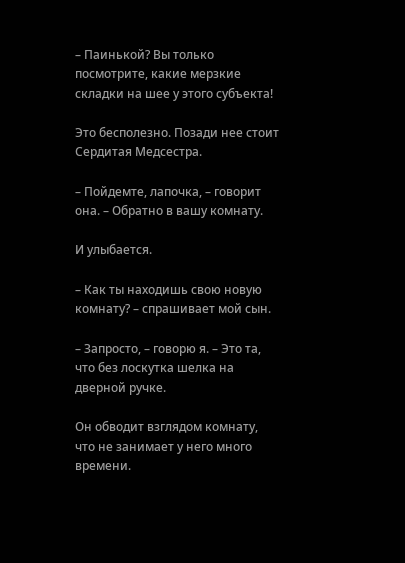– Паинькой? Вы только посмотрите, какие мерзкие складки на шее у этого субъекта!

Это бесполезно. Позади нее стоит Сердитая Медсестра.

– Пойдемте, лапочка, – говорит она. – Обратно в вашу комнату.

И улыбается.

– Как ты находишь свою новую комнату? – спрашивает мой сын.

– Запросто, – говорю я. – Это та, что без лоскутка шелка на дверной ручке.

Он обводит взглядом комнату, что не занимает у него много времени.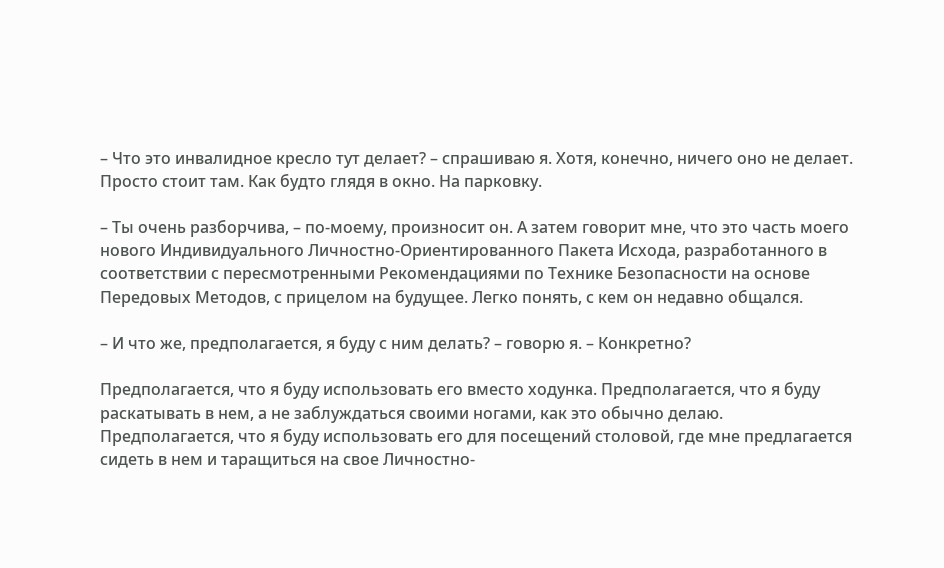– Что это инвалидное кресло тут делает? – спрашиваю я. Хотя, конечно, ничего оно не делает. Просто стоит там. Как будто глядя в окно. На парковку.

– Ты очень разборчива, – по-моему, произносит он. А затем говорит мне, что это часть моего нового Индивидуального Личностно-Ориентированного Пакета Исхода, разработанного в соответствии с пересмотренными Рекомендациями по Технике Безопасности на основе Передовых Методов, с прицелом на будущее. Легко понять, с кем он недавно общался.

– И что же, предполагается, я буду с ним делать? – говорю я. – Конкретно?

Предполагается, что я буду использовать его вместо ходунка. Предполагается, что я буду раскатывать в нем, а не заблуждаться своими ногами, как это обычно делаю. Предполагается, что я буду использовать его для посещений столовой, где мне предлагается сидеть в нем и таращиться на свое Личностно-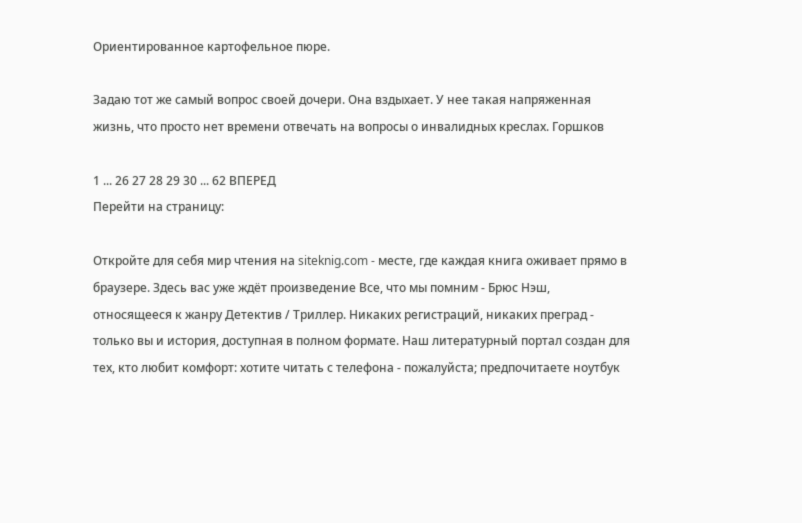Ориентированное картофельное пюре.

Задаю тот же самый вопрос своей дочери. Она вздыхает. У нее такая напряженная жизнь, что просто нет времени отвечать на вопросы о инвалидных креслах. Горшков

1 ... 26 27 28 29 30 ... 62 ВПЕРЕД
Перейти на страницу:

Откройте для себя мир чтения на siteknig.com - месте, где каждая книга оживает прямо в браузере. Здесь вас уже ждёт произведение Все, что мы помним - Брюс Нэш, относящееся к жанру Детектив / Триллер. Никаких регистраций, никаких преград - только вы и история, доступная в полном формате. Наш литературный портал создан для тех, кто любит комфорт: хотите читать с телефона - пожалуйста; предпочитаете ноутбук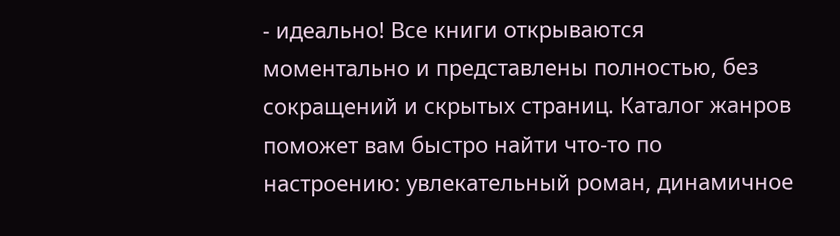- идеально! Все книги открываются моментально и представлены полностью, без сокращений и скрытых страниц. Каталог жанров поможет вам быстро найти что-то по настроению: увлекательный роман, динамичное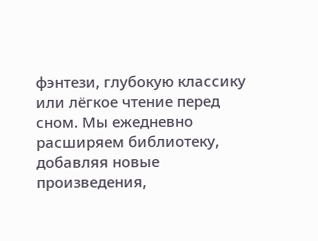фэнтези, глубокую классику или лёгкое чтение перед сном. Мы ежедневно расширяем библиотеку, добавляя новые произведения,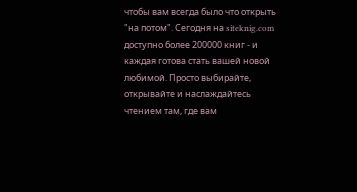чтобы вам всегда было что открыть "на потом". Сегодня на siteknig.com доступно более 200000 книг - и каждая готова стать вашей новой любимой. Просто выбирайте, открывайте и наслаждайтесь чтением там, где вам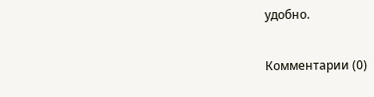удобно.

Комментарии (0)